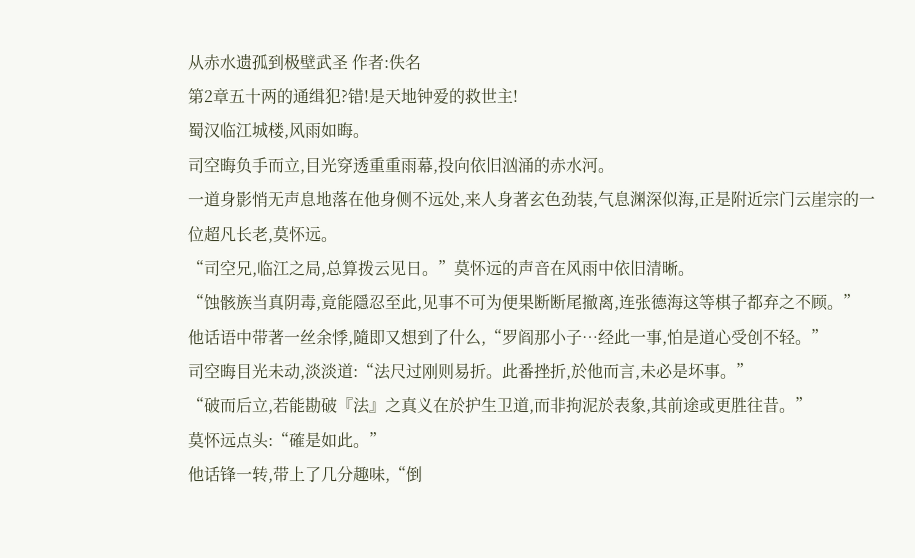从赤水遗孤到极壁武圣 作者:佚名
第2章五十两的通缉犯?错!是天地钟爱的救世主!
蜀汉临江城楼,风雨如晦。
司空晦负手而立,目光穿透重重雨幕,投向依旧汹涌的赤水河。
一道身影悄无声息地落在他身侧不远处,来人身著玄色劲装,气息渊深似海,正是附近宗门云崖宗的一位超凡长老,莫怀远。
“司空兄,临江之局,总算拨云见日。”莫怀远的声音在风雨中依旧清晰。
“蚀骸族当真阴毒,竟能隱忍至此,见事不可为便果断断尾撤离,连张德海这等棋子都弃之不顾。”
他话语中带著一丝余悸,隨即又想到了什么,“罗阎那小子…经此一事,怕是道心受创不轻。”
司空晦目光未动,淡淡道:“法尺过刚则易折。此番挫折,於他而言,未必是坏事。”
“破而后立,若能勘破『法』之真义在於护生卫道,而非拘泥於表象,其前途或更胜往昔。”
莫怀远点头:“確是如此。”
他话锋一转,带上了几分趣味,“倒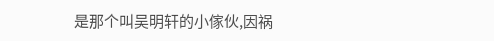是那个叫吴明轩的小傢伙,因祸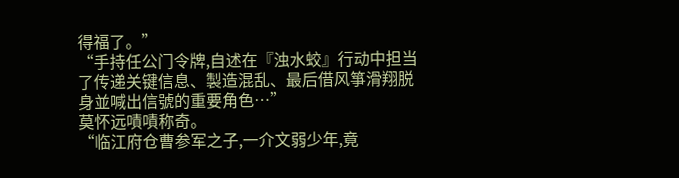得福了。”
“手持任公门令牌,自述在『浊水蛟』行动中担当了传递关键信息、製造混乱、最后借风箏滑翔脱身並喊出信號的重要角色…”
莫怀远嘖嘖称奇。
“临江府仓曹参军之子,一介文弱少年,竟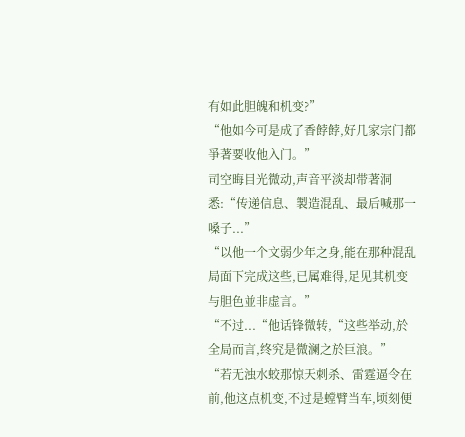有如此胆魄和机变?”
“他如今可是成了香餑餑,好几家宗门都爭著要收他入门。”
司空晦目光微动,声音平淡却带著洞悉:“传递信息、製造混乱、最后喊那一嗓子...”
“以他一个文弱少年之身,能在那种混乱局面下完成这些,已属难得,足见其机变与胆色並非虚言。”
“不过...“他话锋微转,“这些举动,於全局而言,终究是微澜之於巨浪。”
“若无浊水蛟那惊天刺杀、雷霆逼令在前,他这点机变,不过是螳臂当车,顷刻便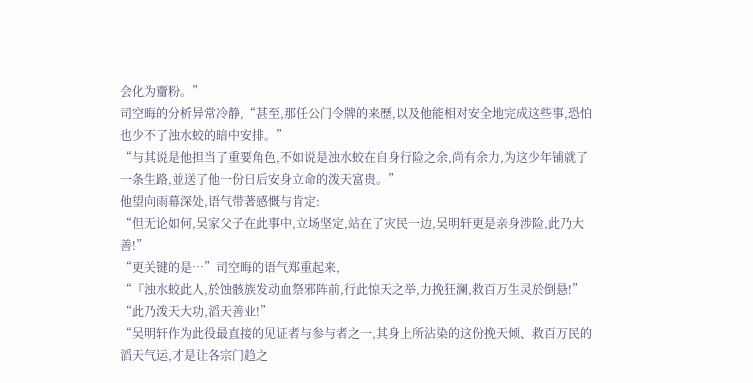会化为齏粉。”
司空晦的分析异常冷静,“甚至,那任公门令牌的来歷,以及他能相对安全地完成这些事,恐怕也少不了浊水蛟的暗中安排。”
“与其说是他担当了重要角色,不如说是浊水蛟在自身行险之余,尚有余力,为这少年铺就了一条生路,並送了他一份日后安身立命的泼天富贵。”
他望向雨幕深处,语气带著感慨与肯定:
“但无论如何,吴家父子在此事中,立场坚定,站在了灾民一边,吴明轩更是亲身涉险,此乃大善!”
“更关键的是…”司空晦的语气郑重起来,
“『浊水蛟此人,於蚀骸族发动血祭邪阵前,行此惊天之举,力挽狂澜,救百万生灵於倒悬!”
“此乃泼天大功,滔天善业!”
“吴明轩作为此役最直接的见证者与参与者之一,其身上所沾染的这份挽天倾、救百万民的滔天气运,才是让各宗门趋之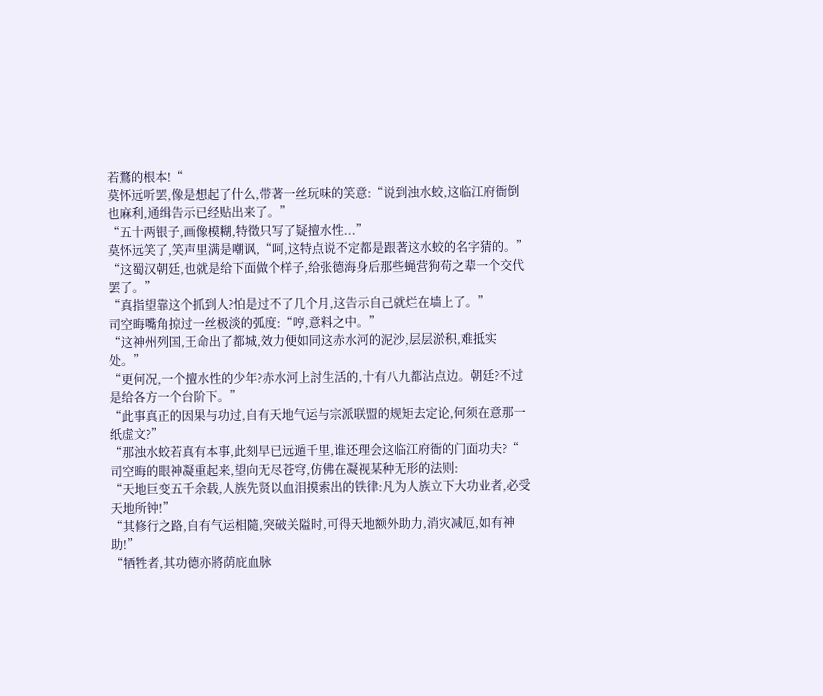若鶩的根本!“
莫怀远听罢,像是想起了什么,带著一丝玩味的笑意:“说到浊水蛟,这临江府衙倒也麻利,通缉告示已经贴出来了。”
“五十两银子,画像模糊,特徵只写了疑擅水性...”
莫怀远笑了,笑声里满是嘲讽,“呵,这特点说不定都是跟著这水蛟的名字猜的。”
“这蜀汉朝廷,也就是给下面做个样子,给张德海身后那些蝇营狗苟之辈一个交代罢了。”
“真指望靠这个抓到人?怕是过不了几个月,这告示自己就烂在墙上了。”
司空晦嘴角掠过一丝极淡的弧度:“哼,意料之中。”
“这神州列国,王命出了都城,效力便如同这赤水河的泥沙,层层淤积,难抵实处。”
“更何况,一个擅水性的少年?赤水河上討生活的,十有八九都沾点边。朝廷?不过是给各方一个台阶下。”
“此事真正的因果与功过,自有天地气运与宗派联盟的规矩去定论,何须在意那一纸虚文?”
“那浊水蛟若真有本事,此刻早已远遁千里,谁还理会这临江府衙的门面功夫?“
司空晦的眼神凝重起来,望向无尽苍穹,仿佛在凝视某种无形的法则:
“天地巨变五千余载,人族先贤以血泪摸索出的铁律:凡为人族立下大功业者,必受天地所钟!”
“其修行之路,自有气运相隨,突破关隘时,可得天地额外助力,消灾减厄,如有神助!”
“牺牲者,其功德亦將荫庇血脉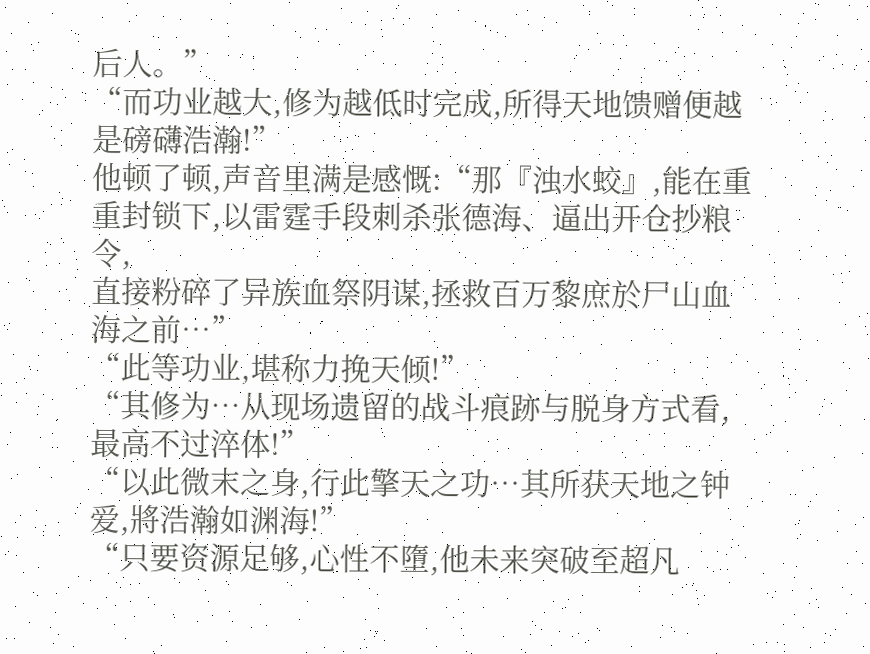后人。”
“而功业越大,修为越低时完成,所得天地馈赠便越是磅礴浩瀚!”
他顿了顿,声音里满是感慨:“那『浊水蛟』,能在重重封锁下,以雷霆手段刺杀张德海、逼出开仓抄粮令,
直接粉碎了异族血祭阴谋,拯救百万黎庶於尸山血海之前…”
“此等功业,堪称力挽天倾!”
“其修为…从现场遗留的战斗痕跡与脱身方式看,最高不过淬体!”
“以此微末之身,行此擎天之功…其所获天地之钟爱,將浩瀚如渊海!”
“只要资源足够,心性不墮,他未来突破至超凡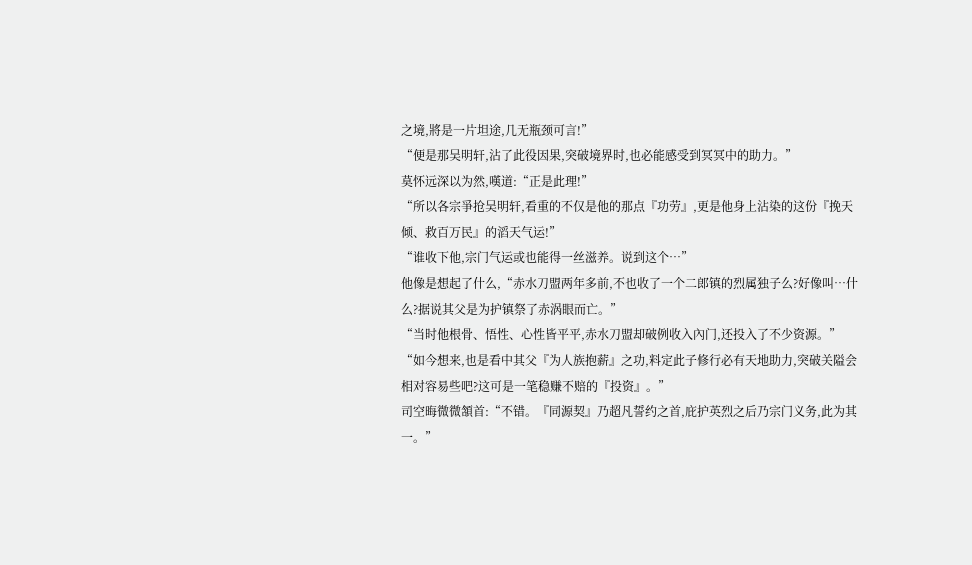之境,將是一片坦途,几无瓶颈可言!”
“便是那吴明轩,沾了此役因果,突破境界时,也必能感受到冥冥中的助力。”
莫怀远深以为然,嘆道:“正是此理!”
“所以各宗爭抢吴明轩,看重的不仅是他的那点『功劳』,更是他身上沾染的这份『挽天倾、救百万民』的滔天气运!”
“谁收下他,宗门气运或也能得一丝滋养。说到这个…”
他像是想起了什么,“赤水刀盟两年多前,不也收了一个二郎镇的烈属独子么?好像叫…什么?据说其父是为护镇祭了赤涡眼而亡。”
“当时他根骨、悟性、心性皆平平,赤水刀盟却破例收入內门,还投入了不少资源。”
“如今想来,也是看中其父『为人族抱薪』之功,料定此子修行必有天地助力,突破关隘会相对容易些吧?这可是一笔稳赚不赔的『投资』。”
司空晦微微頷首:“不错。『同源契』乃超凡誓约之首,庇护英烈之后乃宗门义务,此为其一。”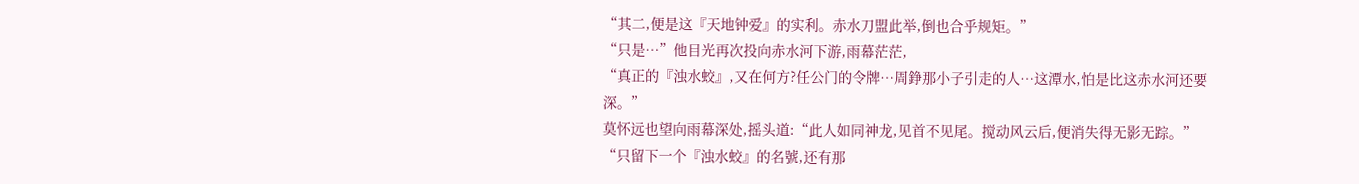“其二,便是这『天地钟爱』的实利。赤水刀盟此举,倒也合乎规矩。”
“只是…”他目光再次投向赤水河下游,雨幕茫茫,
“真正的『浊水蛟』,又在何方?任公门的令牌…周錚那小子引走的人…这潭水,怕是比这赤水河还要深。”
莫怀远也望向雨幕深处,摇头道:“此人如同神龙,见首不见尾。搅动风云后,便消失得无影无踪。”
“只留下一个『浊水蛟』的名號,还有那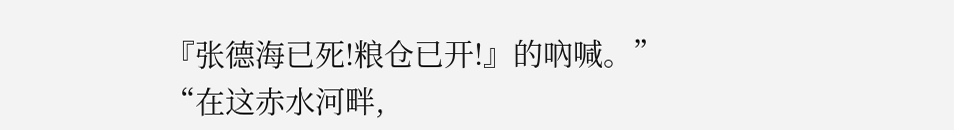『张德海已死!粮仓已开!』的吶喊。”
“在这赤水河畔,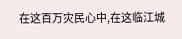在这百万灾民心中,在这临江城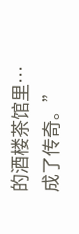的酒楼茶馆里…成了传奇。”